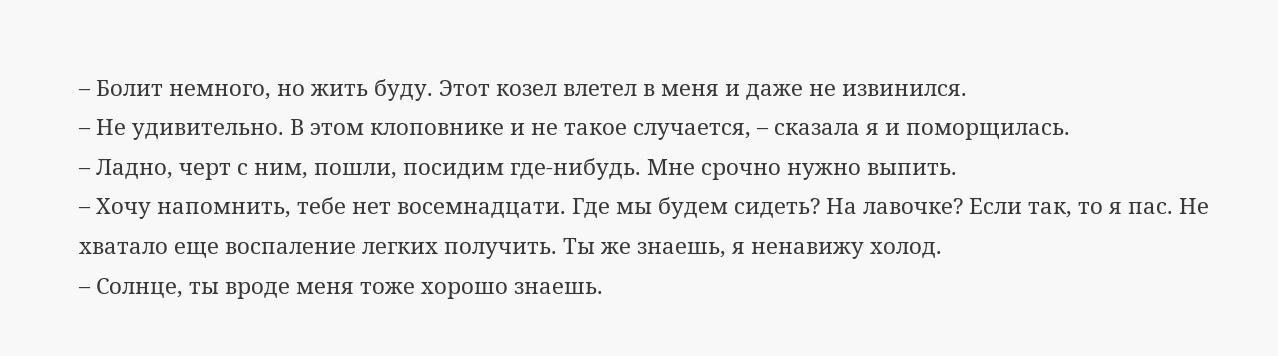– Болит немного, но жить буду. Этот козел влетел в меня и даже не извинился.
– Не удивительно. В этом клоповнике и не такое случается, – сказала я и поморщилась.
– Ладно, черт с ним, пошли, посидим где-нибудь. Мне срочно нужно выпить.
– Хочу напомнить, тебе нет восемнадцати. Где мы будем сидеть? На лавочке? Если так, то я пас. Не хватало еще воспаление легких получить. Ты же знаешь, я ненавижу холод.
– Солнце, ты вроде меня тоже хорошо знаешь.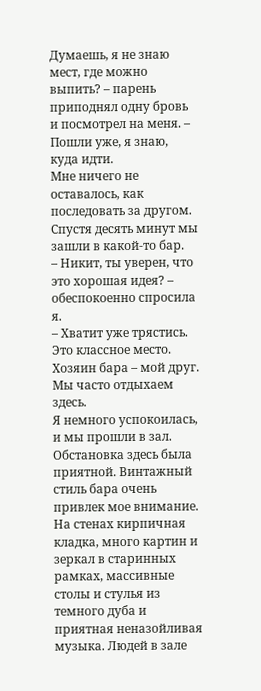Думаешь, я не знаю мест, где можно выпить? – парень приподнял одну бровь и посмотрел на меня. – Пошли уже, я знаю, куда идти.
Мне ничего не оставалось, как последовать за другом. Спустя десять минут мы зашли в какой-то бар.
– Никит, ты уверен, что это хорошая идея? – обеспокоенно спросила я.
– Хватит уже трястись. Это классное место. Хозяин бара – мой друг. Мы часто отдыхаем здесь.
Я немного успокоилась, и мы прошли в зал. Обстановка здесь была приятной. Винтажный стиль бара очень привлек мое внимание. На стенах кирпичная кладка, много картин и зеркал в старинных рамках, массивные столы и стулья из темного дуба и приятная неназойливая музыка. Людей в зале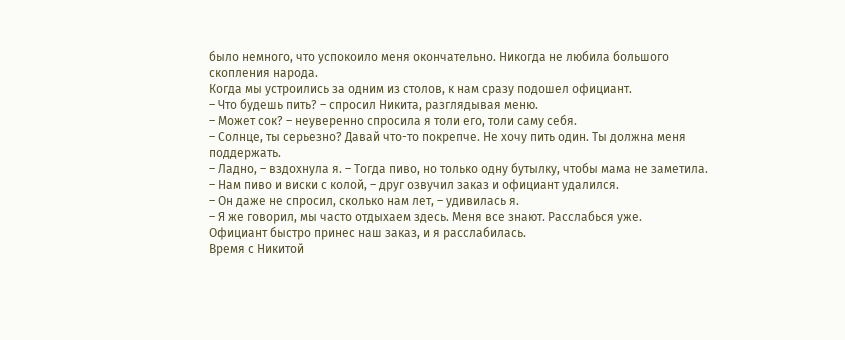было немного, что успокоило меня окончательно. Никогда не любила большого скопления народа.
Когда мы устроились за одним из столов, к нам сразу подошел официант.
– Что будешь пить? – спросил Никита, разглядывая меню.
– Может сок? – неуверенно спросила я толи его, толи саму себя.
– Солнце, ты серьезно? Давай что-то покрепче. Не хочу пить один. Ты должна меня поддержать.
– Ладно, – вздохнула я. – Тогда пиво, но только одну бутылку, чтобы мама не заметила.
– Нам пиво и виски с колой, – друг озвучил заказ и официант удалился.
– Он даже не спросил, сколько нам лет, – удивилась я.
– Я же говорил, мы часто отдыхаем здесь. Меня все знают. Расслабься уже.
Официант быстро принес наш заказ, и я расслабилась.
Время с Никитой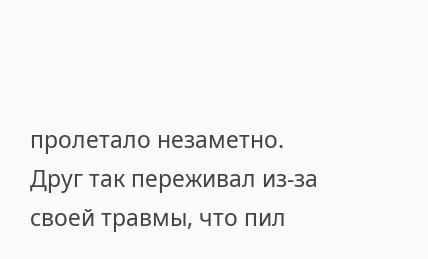пролетало незаметно. Друг так переживал из-за своей травмы, что пил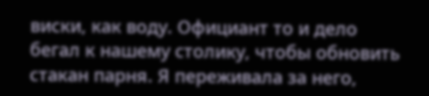виски, как воду. Официант то и дело бегал к нашему столику, чтобы обновить стакан парня. Я переживала за него,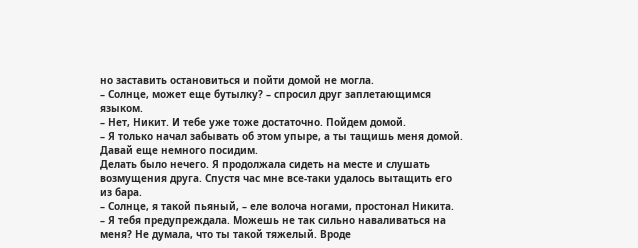но заставить остановиться и пойти домой не могла.
– Солнце, может еще бутылку? – спросил друг заплетающимся языком.
– Нет, Никит. И тебе уже тоже достаточно. Пойдем домой.
– Я только начал забывать об этом упыре, а ты тащишь меня домой. Давай еще немного посидим.
Делать было нечего. Я продолжала сидеть на месте и слушать возмущения друга. Спустя час мне все-таки удалось вытащить его из бара.
– Солнце, я такой пьяный, – еле волоча ногами, простонал Никита.
– Я тебя предупреждала. Можешь не так сильно наваливаться на меня? Не думала, что ты такой тяжелый. Вроде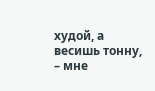худой, а весишь тонну, – мне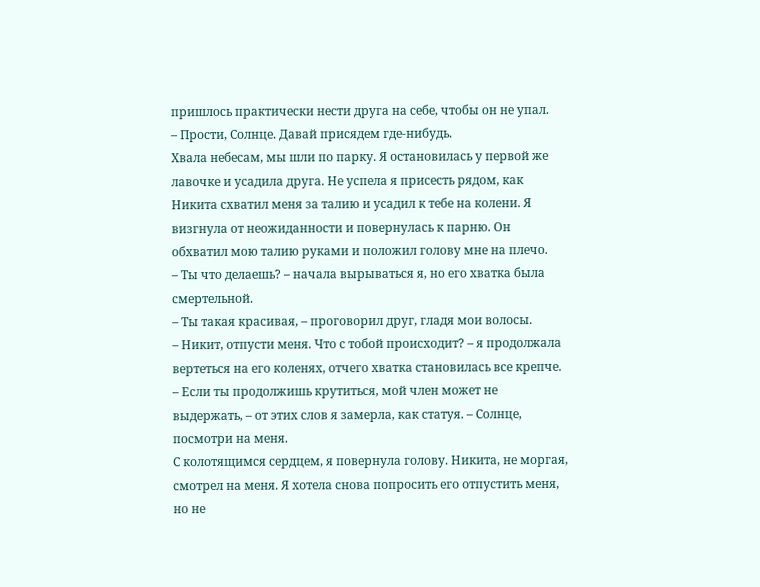пришлось практически нести друга на себе, чтобы он не упал.
– Прости, Солнце. Давай присядем где-нибудь.
Хвала небесам, мы шли по парку. Я остановилась у первой же лавочке и усадила друга. Не успела я присесть рядом, как Никита схватил меня за талию и усадил к тебе на колени. Я визгнула от неожиданности и повернулась к парню. Он обхватил мою талию руками и положил голову мне на плечо.
– Ты что делаешь? – начала вырываться я, но его хватка была смертельной.
– Ты такая красивая, – проговорил друг, гладя мои волосы.
– Никит, отпусти меня. Что с тобой происходит? – я продолжала вертеться на его коленях, отчего хватка становилась все крепче.
– Если ты продолжишь крутиться, мой член может не выдержать, – от этих слов я замерла, как статуя. – Солнце, посмотри на меня.
С колотящимся сердцем, я повернула голову. Никита, не моргая, смотрел на меня. Я хотела снова попросить его отпустить меня, но не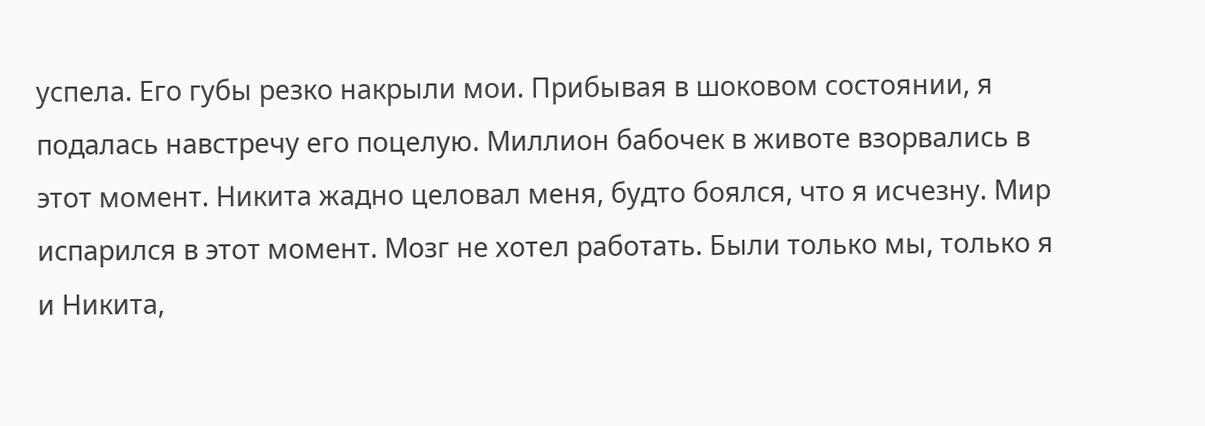успела. Его губы резко накрыли мои. Прибывая в шоковом состоянии, я подалась навстречу его поцелую. Миллион бабочек в животе взорвались в этот момент. Никита жадно целовал меня, будто боялся, что я исчезну. Мир испарился в этот момент. Мозг не хотел работать. Были только мы, только я и Никита,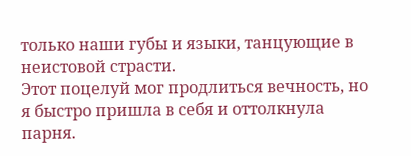только наши губы и языки, танцующие в неистовой страсти.
Этот поцелуй мог продлиться вечность, но я быстро пришла в себя и оттолкнула парня.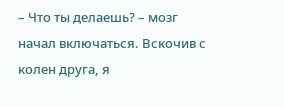– Что ты делаешь? – мозг начал включаться. Вскочив с колен друга, я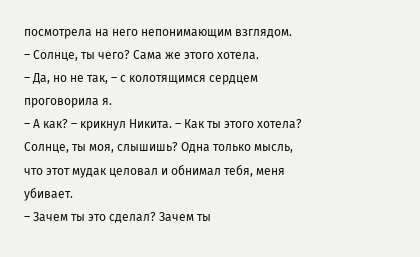посмотрела на него непонимающим взглядом.
– Солнце, ты чего? Сама же этого хотела.
– Да, но не так, – с колотящимся сердцем проговорила я.
– А как? – крикнул Никита. – Как ты этого хотела? Солнце, ты моя, слышишь? Одна только мысль, что этот мудак целовал и обнимал тебя, меня убивает.
– Зачем ты это сделал? Зачем ты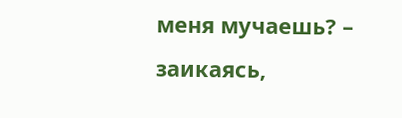меня мучаешь? – заикаясь,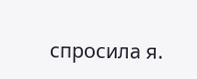спросила я.